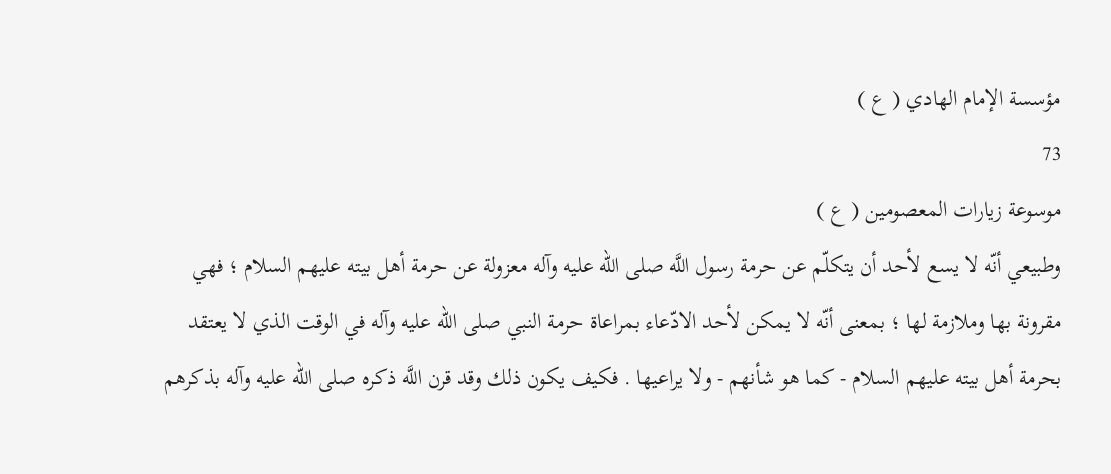مؤسسة الإمام الهادي ( ع )
73
موسوعة زيارات المعصومين ( ع )
وطبيعي أنّه لا يسع لأحد أن يتكلّم عن حرمة رسول اللَّه صلى الله عليه وآله معزولة عن حرمة أهل بيته عليهم السلام ؛ فهي مقرونة بها وملازمة لها ؛ بمعنى أنّه لا يمكن لأحد الادّعاء بمراعاة حرمة النبي صلى الله عليه وآله في الوقت الذي لا يعتقد بحرمة أهل بيته عليهم السلام - كما هو شأنهم - ولا يراعيها . فكيف يكون ذلك وقد قرن اللَّه ذكره صلى الله عليه وآله بذكرهم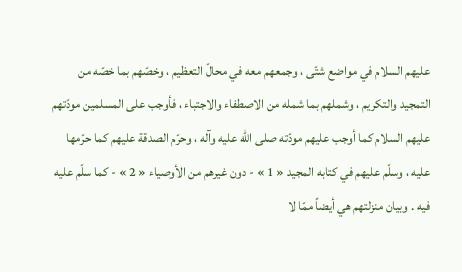عليهم السلام في مواضع شتّى ، وجمعهم معه في محالّ التعظيم ، وخصّهم بما خصّه من التمجيد والتكريم ، وشملهم بما شمله من الاصطفاء والاجتباء ، فأوجب على المسلمين مودّتهم عليهم السلام كما أوجب عليهم مودّته صلى الله عليه وآله ، وحرّم الصدقة عليهم كما حرّمها عليه ، وسلّم عليهم في كتابه المجيد « 1 » - دون غيرهم من الأوصياء « 2 » - كما سلّم عليه فيه . وبيان منزلتهم هي أيضاً ممّا لا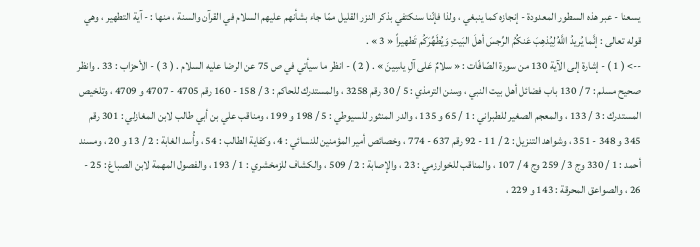يسعنا - عبر هذه السطور المعدودة - إنجازه كما ينبغي ، ولذا فإنّنا سنكتفي بذكر النزر القليل ممّا جاء بشأنهم عليهم السلام في القرآن والسنة ، منها : - آية التطهير ، وهي قوله تعالى : إنَّما يُريدُ اللَّهُ لِيُذهِبَ عَنكُمُ الرِّجسَ أهلَ البَيتِ وَيُطَهِّرَكُم تَطهيراً « 3 » .
--> ( 1 ) - إشارة إلى الآية 130 من سورة الصّافّات : « سلامٌ عَلى آلِ ياسِينَ » . ( 2 ) - انظر ما سيأتي في ص 75 عن الرضا عليه السلام . ( 3 ) - الأحزاب : 33 . وانظر صحيح مسلم : 7 / 130 باب فضائل أهل بيت النبي ، وسنن الترمذي : 5 / 30 رقم 3258 ، والمستدرك للحاكم : 3 / 158 - 160 رقم 4705 - 4707 و 4709 ، وتلخيص المستدرك : 3 / 133 ، والمعجم الصغير للطبراني : 1 / 65 و 135 ، والدر المنثور للسيوطي : 5 / 198 و 199 ، ومناقب علي بن أبي طالب لابن المغازلي : 301 رقم 345 و 348 - 351 ، وشواهد التنزيل : 2 / 11 - 92 رقم 637 - 774 ، وخصائص أمير المؤمنين للنسائي : 4 ، وكفاية الطالب : 54 ، وأُسد الغابة : 2 / 13 و 20 ، ومسند أحمد : 1 / 330 وج 3 / 259 وج 4 / 107 ، والمناقب للخوارزمي : 23 ، والإصابة : 2 / 509 ، والكشاف للزمخشري : 1 / 193 ، والفصول المهمة لابن الصباغ : 25 - 26 ، والصواعق المحرقة : 143 و 229 ،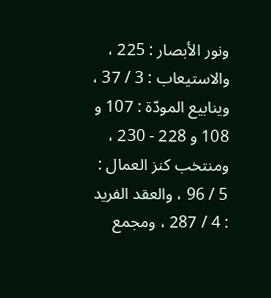ونور الأبصار : 225 ، والاستيعاب : 3 / 37 ، وينابيع المودّة : 107 و 108 و 228 - 230 ، ومنتخب كنز العمال : 5 / 96 ، والعقد الفريد : 4 / 287 ، ومجمع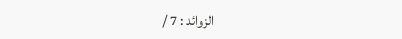الزوائد : 7 /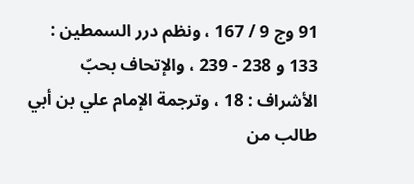91 وج 9 / 167 ، ونظم درر السمطين : 133 و 238 - 239 ، والإتحاف بحبّ الأشراف : 18 ، وترجمة الإمام علي بن أبي طالب من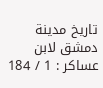تاريخ مدينة دمشق لابن عساكر : 1 / 184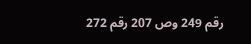رقم 249 وص 207 رقم 272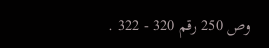وص 250 رقم 320 - 322 .